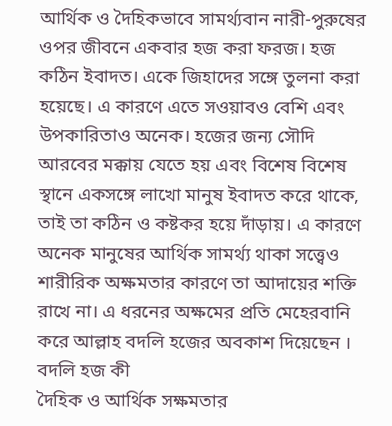আর্থিক ও দৈহিকভাবে সামর্থ্যবান নারী-পুরুষের ওপর জীবনে একবার হজ করা ফরজ। হজ কঠিন ইবাদত। একে জিহাদের সঙ্গে তুলনা করা হয়েছে। এ কারণে এতে সওয়াবও বেশি এবং উপকারিতাও অনেক। হজের জন্য সৌদি আরবের মক্কায় যেতে হয় এবং বিশেষ বিশেষ স্থানে একসঙ্গে লাখো মানুষ ইবাদত করে থাকে, তাই তা কঠিন ও কষ্টকর হয়ে দাঁড়ায়। এ কারণে অনেক মানুষের আর্থিক সামর্থ্য থাকা সত্ত্বেও শারীরিক অক্ষমতার কারণে তা আদায়ের শক্তি রাখে না। এ ধরনের অক্ষমের প্রতি মেহেরবানি করে আল্লাহ বদলি হজের অবকাশ দিয়েছেন ।
বদলি হজ কী
দৈহিক ও আর্থিক সক্ষমতার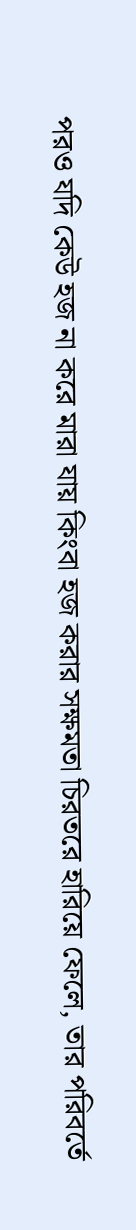পরও যদি কেউ হজ না করে মারা যায় কিংবা হজ করার সক্ষমতা চিরতরে হারিয়ে ফেলে, তার পরিবর্তে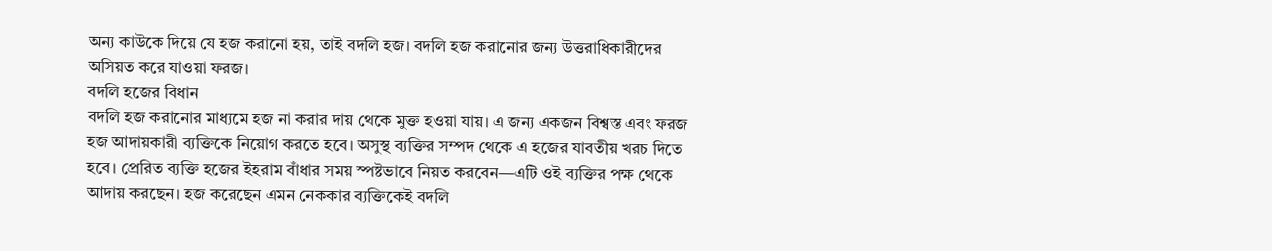অন্য কাউকে দিয়ে যে হজ করানো হয়, তাই বদলি হজ। বদলি হজ করানোর জন্য উত্তরাধিকারীদের অসিয়ত করে যাওয়া ফরজ।
বদলি হজের বিধান
বদলি হজ করানোর মাধ্যমে হজ না করার দায় থেকে মুক্ত হওয়া যায়। এ জন্য একজন বিশ্বস্ত এবং ফরজ হজ আদায়কারী ব্যক্তিকে নিয়োগ করতে হবে। অসুস্থ ব্যক্তির সম্পদ থেকে এ হজের যাবতীয় খরচ দিতে হবে। প্রেরিত ব্যক্তি হজের ইহরাম বাঁধার সময় স্পষ্টভাবে নিয়ত করবেন—এটি ওই ব্যক্তির পক্ষ থেকে আদায় করছেন। হজ করেছেন এমন নেককার ব্যক্তিকেই বদলি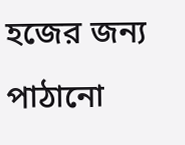হজের জন্য পাঠানো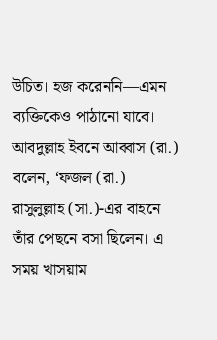উচিত। হজ করেননি—এমন ব্যক্তিকেও পাঠানো যাবে।
আবদুল্লাহ ইবনে আব্বাস (রা.) বলেন, ‘ফজল (রা.) রাসুলুল্লাহ (সা.)-এর বাহনে তাঁর পেছনে বসা ছিলেন। এ সময় খাসয়াম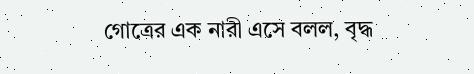গোত্রের এক নারী এসে বলল, বৃদ্ধ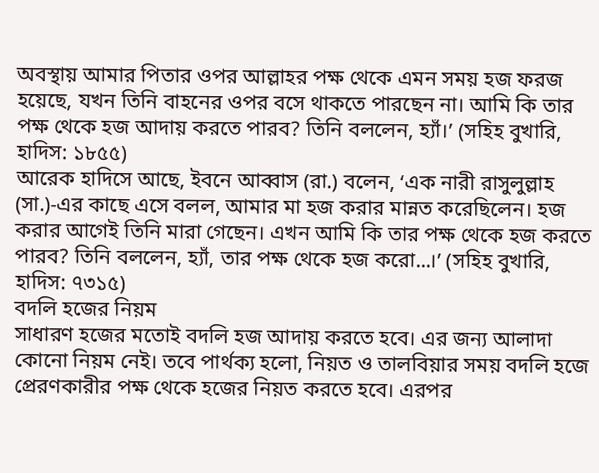অবস্থায় আমার পিতার ওপর আল্লাহর পক্ষ থেকে এমন সময় হজ ফরজ হয়েছে, যখন তিনি বাহনের ওপর বসে থাকতে পারছেন না। আমি কি তার পক্ষ থেকে হজ আদায় করতে পারব? তিনি বললেন, হ্যাঁ।’ (সহিহ বুখারি, হাদিস: ১৮৫৫)
আরেক হাদিসে আছে, ইবনে আব্বাস (রা.) বলেন, ‘এক নারী রাসুলুল্লাহ (সা.)-এর কাছে এসে বলল, আমার মা হজ করার মান্নত করেছিলেন। হজ করার আগেই তিনি মারা গেছেন। এখন আমি কি তার পক্ষ থেকে হজ করতে পারব? তিনি বললেন, হ্যাঁ, তার পক্ষ থেকে হজ করো...।’ (সহিহ বুখারি, হাদিস: ৭৩১৫)
বদলি হজের নিয়ম
সাধারণ হজের মতোই বদলি হজ আদায় করতে হবে। এর জন্য আলাদা কোনো নিয়ম নেই। তবে পার্থক্য হলো, নিয়ত ও তালবিয়ার সময় বদলি হজে প্রেরণকারীর পক্ষ থেকে হজের নিয়ত করতে হবে। এরপর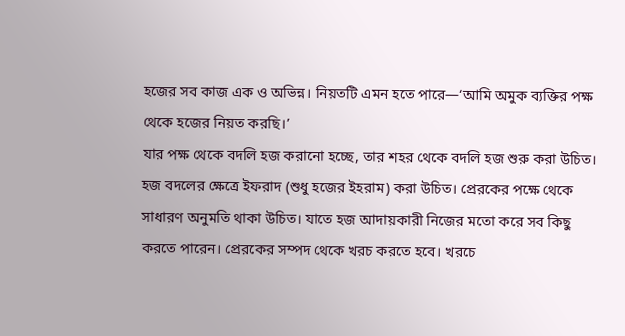হজের সব কাজ এক ও অভিন্ন। নিয়তটি এমন হতে পারে—‘আমি অমুক ব্যক্তির পক্ষ থেকে হজের নিয়ত করছি।’
যার পক্ষ থেকে বদলি হজ করানো হচ্ছে, তার শহর থেকে বদলি হজ শুরু করা উচিত। হজ বদলের ক্ষেত্রে ইফরাদ (শুধু হজের ইহরাম) করা উচিত। প্রেরকের পক্ষে থেকে সাধারণ অনুমতি থাকা উচিত। যাতে হজ আদায়কারী নিজের মতো করে সব কিছু করতে পারেন। প্রেরকের সম্পদ থেকে খরচ করতে হবে। খরচে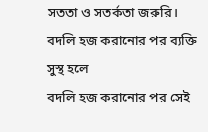সততা ও সতর্কতা জরুরি।
বদলি হজ করানোর পর ব্যক্তি সুস্থ হলে
বদলি হজ করানোর পর সেই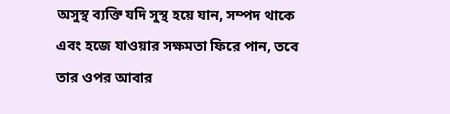অসুস্থ ব্যক্তি যদি সুস্থ হয়ে যান, সম্পদ থাকে এবং হজে যাওয়ার সক্ষমতা ফিরে পান, তবে তার ওপর আবার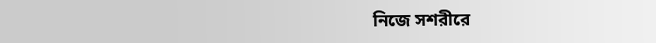নিজে সশরীরে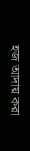হজ আদায় করা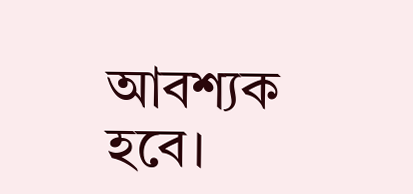আবশ্যক হবে।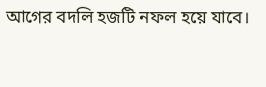আগের বদলি হজটি নফল হয়ে যাবে।